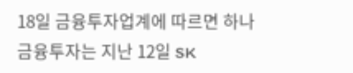18일 금융투자업계에 따르면 하나금융투자는 지난 12일 SK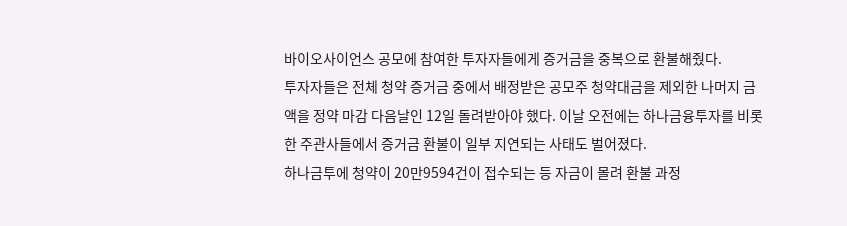바이오사이언스 공모에 참여한 투자자들에게 증거금을 중복으로 환불해줬다.
투자자들은 전체 청약 증거금 중에서 배정받은 공모주 청약대금을 제외한 나머지 금액을 정약 마감 다음날인 12일 돌려받아야 했다. 이날 오전에는 하나금융투자를 비롯한 주관사들에서 증거금 환불이 일부 지연되는 사태도 벌어졌다.
하나금투에 청약이 20만9594건이 접수되는 등 자금이 몰려 환불 과정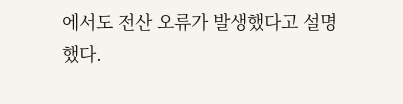에서도 전산 오류가 발생했다고 설명했다.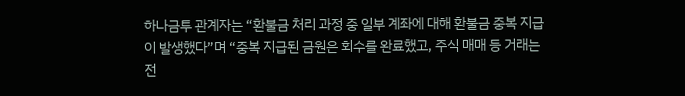하나금투 관계자는 “환불금 처리 과정 중 일부 계좌에 대해 환불금 중복 지급이 발생했다”며 “중복 지급된 금원은 회수를 완료했고, 주식 매매 등 거래는 전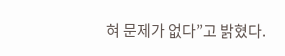혀 문제가 없다”고 밝혔다.